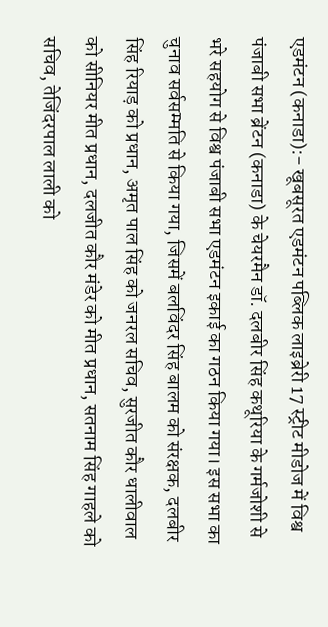एडमंटन (कनाडा):- खूबसूरत एडमंटन पब्लिक लाइब्रेरी 17 स्ट्रीट मीडोज में विश्व पंजाबी सभा ब्रेंटन (कनाडा) के चेयरमैन डॉ. दलबीर सिंह कथूरिया के गर्मजोशी से भरे सहयोग से विश्व पंजाबी सभा एडमंटन इकाई का गठन किया गया। इस सभा का चुनाव सर्वसम्मति से किया गया, जिसमें बलविंदर सिंह बालम को संरक्षक, दलबीर सिंह रियाड़ को प्रधान, अमृत पाल सिंह को जनरल सचिव, सुरजीत कौर धालीवाल को सीनियर मीत प्रधान, दलजीत कौर मंडेर को मीत प्रधान, सतनाम सिंह गाहले को सचिव, तेजिंदरपाल लाली को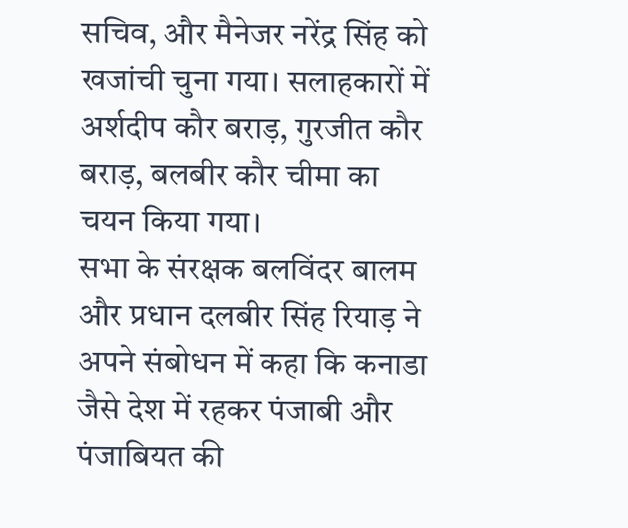सचिव, और मैनेजर नरेंद्र सिंह को खजांची चुना गया। सलाहकारों में अर्शदीप कौर बराड़, गुरजीत कौर बराड़, बलबीर कौर चीमा का चयन किया गया।
सभा के संरक्षक बलविंदर बालम और प्रधान दलबीर सिंह रियाड़ ने अपने संबोधन में कहा कि कनाडा जैसे देश में रहकर पंजाबी और पंजाबियत की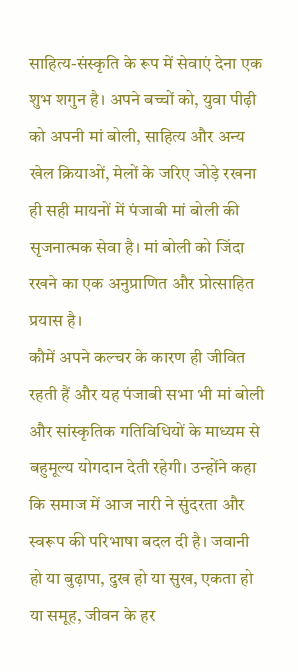साहित्य-संस्कृति के रूप में सेवाएं देना एक शुभ शगुन है। अपने बच्चों को, युवा पीढ़ी को अपनी मां बोली, साहित्य और अन्य खेल क्रियाओं, मेलों के जरिए जोड़े रखना ही सही मायनों में पंजाबी मां बोली की सृजनात्मक सेवा है। मां बोली को जिंदा रखने का एक अनुप्राणित और प्रोत्साहित प्रयास है।
कौमें अपने कल्चर के कारण ही जीवित रहती हैं और यह पंजाबी सभा भी मां बोली और सांस्कृतिक गतिविधियों के माध्यम से बहुमूल्य योगदान देती रहेगी। उन्होंने कहा कि समाज में आज नारी ने सुंदरता और स्वरूप की परिभाषा बदल दी है। जवानी हो या बुढ़ापा, दुख हो या सुख, एकता हो या समूह, जीवन के हर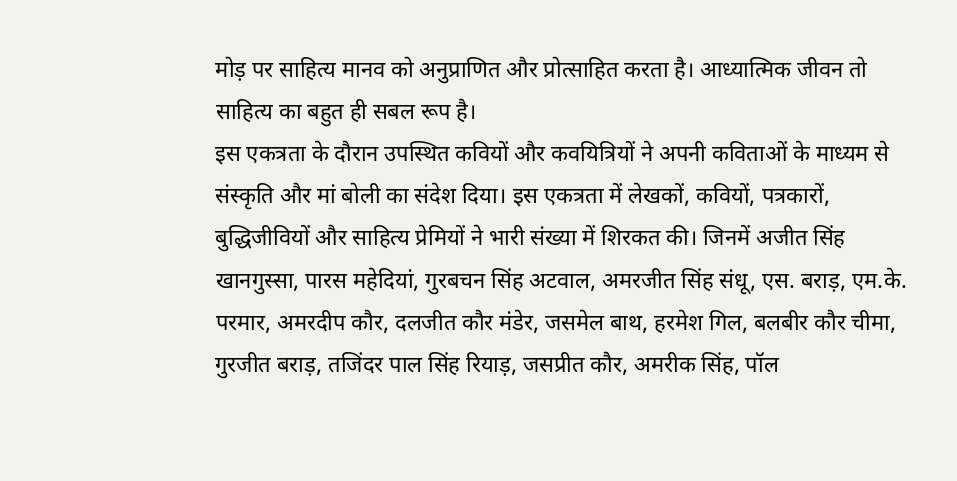मोड़ पर साहित्य मानव को अनुप्राणित और प्रोत्साहित करता है। आध्यात्मिक जीवन तो साहित्य का बहुत ही सबल रूप है।
इस एकत्रता के दौरान उपस्थित कवियों और कवयित्रियों ने अपनी कविताओं के माध्यम से संस्कृति और मां बोली का संदेश दिया। इस एकत्रता में लेखकों, कवियों, पत्रकारों, बुद्धिजीवियों और साहित्य प्रेमियों ने भारी संख्या में शिरकत की। जिनमें अजीत सिंह खानगुस्सा, पारस महेदियां, गुरबचन सिंह अटवाल, अमरजीत सिंह संधू, एस. बराड़, एम.के. परमार, अमरदीप कौर, दलजीत कौर मंडेर, जसमेल बाथ, हरमेश गिल, बलबीर कौर चीमा, गुरजीत बराड़, तजिंदर पाल सिंह रियाड़, जसप्रीत कौर, अमरीक सिंह, पॉल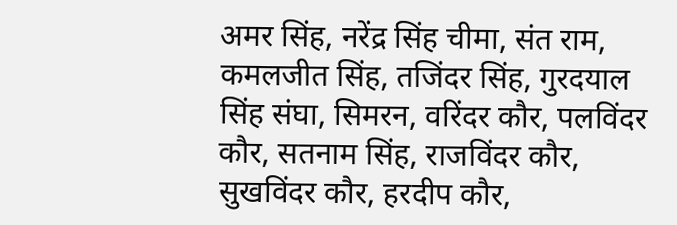अमर सिंह, नरेंद्र सिंह चीमा, संत राम, कमलजीत सिंह, तजिंदर सिंह, गुरदयाल सिंह संघा, सिमरन, वरिंदर कौर, पलविंदर कौर, सतनाम सिंह, राजविंदर कौर, सुखविंदर कौर, हरदीप कौर,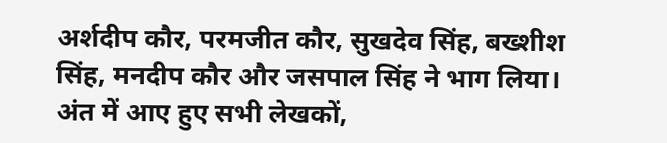अर्शदीप कौर, परमजीत कौर, सुखदेव सिंह, बख्शीश सिंह, मनदीप कौर और जसपाल सिंह ने भाग लिया। अंत में आए हुए सभी लेखकों,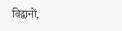विद्वानों,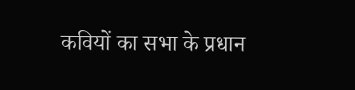कवियों का सभा के प्रधान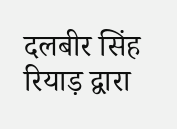दलबीर सिंह रियाड़ द्वारा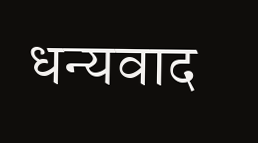धन्यवाद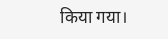किया गया।